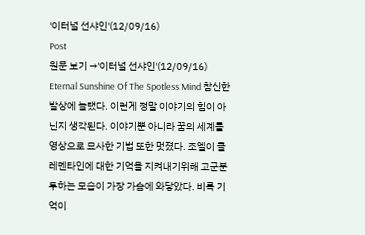'이터널 선샤인'(12/09/16)
Post
원문 보기 →'이터널 선샤인'(12/09/16)
Eternal Sunshine Of The Spotless Mind 참신한 발상에 놀랬다. 이런게 정말 이야기의 힘이 아닌지 생각된다. 이야기뿐 아니라 꿈의 세계를 영상으로 묘사한 기법 또한 멋졌다. 조엘이 클레멘타인에 대한 기억을 지켜내기위해 고군분투하는 모습이 가장 가슴에 와닿았다. 비록 기억이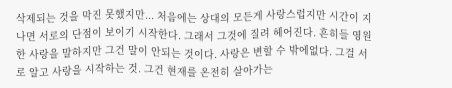삭제되는 것을 막진 못했지만... 처음에는 상대의 모든게 사랑스럽지만 시간이 지나면 서로의 단점이 보이기 시작한다. 그래서 그것에 질려 헤어진다. 흔히들 영원한 사랑을 말하지만 그건 말이 안되는 것이다. 사랑은 변할 수 밖에없다. 그걸 서로 알고 사랑을 시작하는 것. 그건 현재를 온전히 살아가는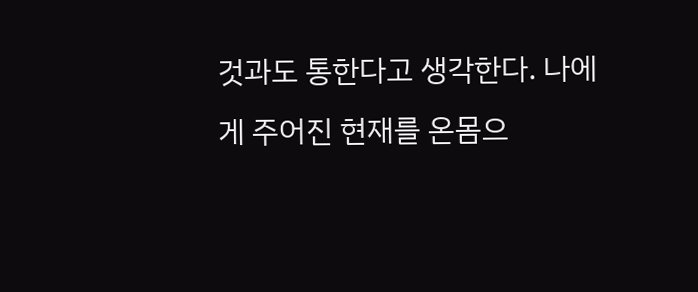것과도 통한다고 생각한다. 나에게 주어진 현재를 온몸으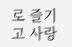로 즐기고 사랑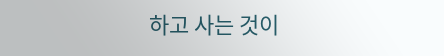하고 사는 것이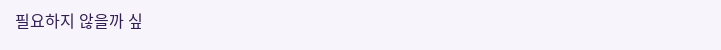필요하지 않을까 싶